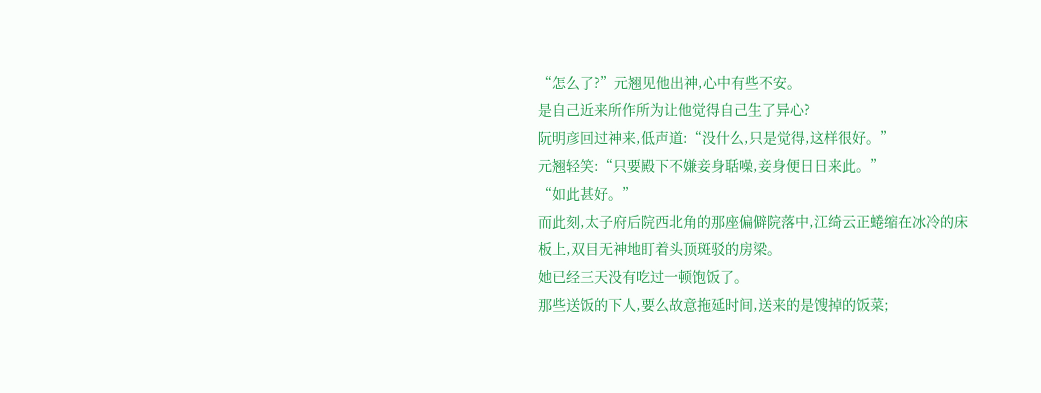“怎么了?”元翘见他出神,心中有些不安。
是自己近来所作所为让他觉得自己生了异心?
阮明彦回过神来,低声道:“没什么,只是觉得,这样很好。”
元翘轻笑:“只要殿下不嫌妾身聒噪,妾身便日日来此。”
“如此甚好。”
而此刻,太子府后院西北角的那座偏僻院落中,江绮云正蜷缩在冰冷的床板上,双目无神地盯着头顶斑驳的房梁。
她已经三天没有吃过一顿饱饭了。
那些送饭的下人,要么故意拖延时间,送来的是馊掉的饭菜;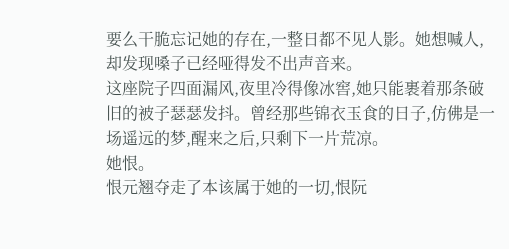要么干脆忘记她的存在,一整日都不见人影。她想喊人,却发现嗓子已经哑得发不出声音来。
这座院子四面漏风,夜里冷得像冰窖,她只能裹着那条破旧的被子瑟瑟发抖。曾经那些锦衣玉食的日子,仿佛是一场遥远的梦,醒来之后,只剩下一片荒凉。
她恨。
恨元翘夺走了本该属于她的一切,恨阮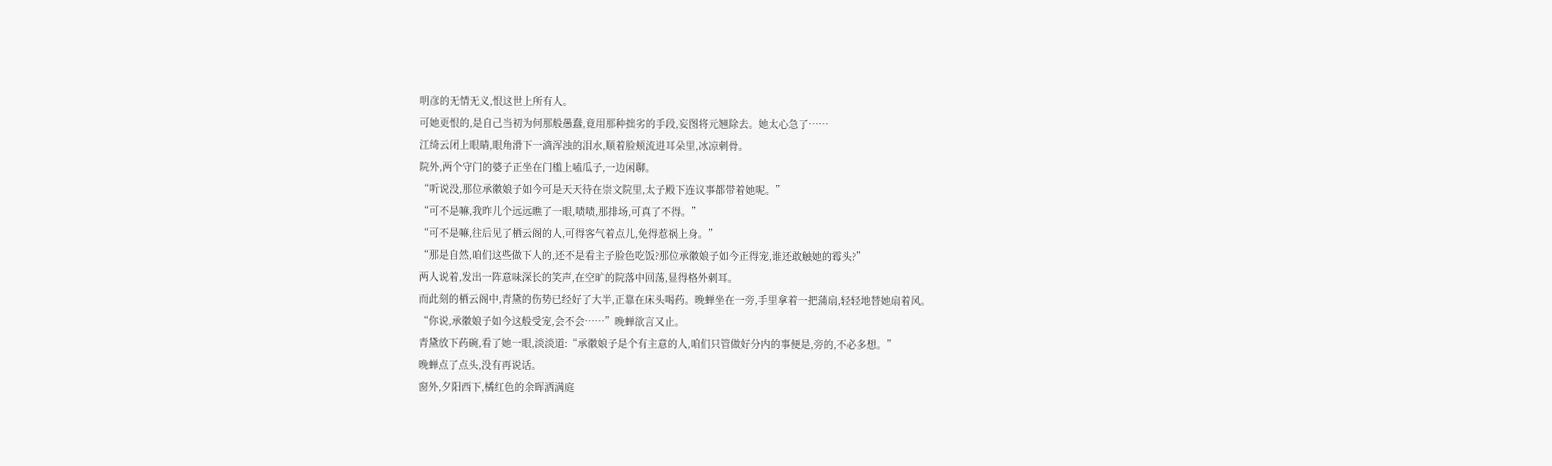明彦的无情无义,恨这世上所有人。
可她更恨的,是自己当初为何那般愚蠢,竟用那种拙劣的手段,妄图将元翘除去。她太心急了……
江绮云闭上眼睛,眼角滑下一滴浑浊的泪水,顺着脸颊流进耳朵里,冰凉刺骨。
院外,两个守门的婆子正坐在门槛上嗑瓜子,一边闲聊。
“听说没,那位承徽娘子如今可是天天待在崇文院里,太子殿下连议事都带着她呢。”
“可不是嘛,我昨儿个远远瞧了一眼,啧啧,那排场,可真了不得。”
“可不是嘛,往后见了栖云阁的人,可得客气着点儿,免得惹祸上身。”
“那是自然,咱们这些做下人的,还不是看主子脸色吃饭?那位承徽娘子如今正得宠,谁还敢触她的霉头?”
两人说着,发出一阵意味深长的笑声,在空旷的院落中回荡,显得格外刺耳。
而此刻的栖云阁中,青黛的伤势已经好了大半,正靠在床头喝药。晚蝉坐在一旁,手里拿着一把蒲扇,轻轻地替她扇着风。
“你说,承徽娘子如今这般受宠,会不会……”晚蝉欲言又止。
青黛放下药碗,看了她一眼,淡淡道:“承徽娘子是个有主意的人,咱们只管做好分内的事便是,旁的,不必多想。”
晚蝉点了点头,没有再说话。
窗外,夕阳西下,橘红色的余晖洒满庭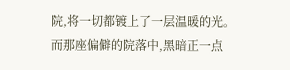院,将一切都镀上了一层温暖的光。
而那座偏僻的院落中,黑暗正一点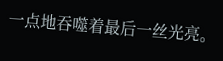一点地吞噬着最后一丝光亮。